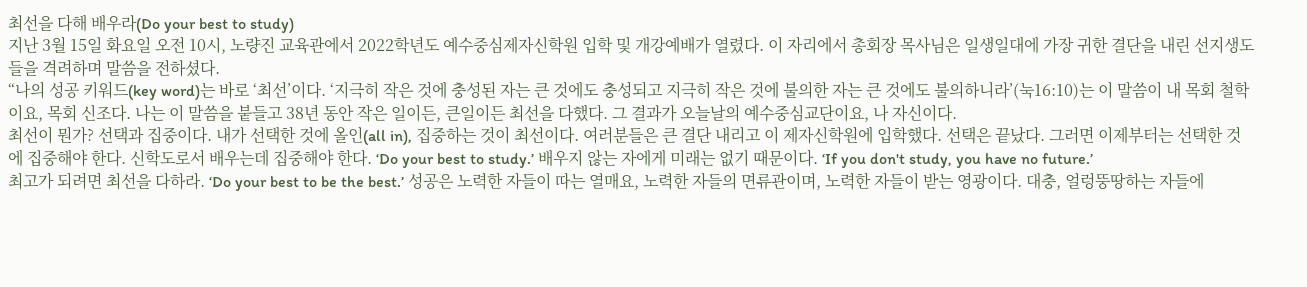최선을 다해 배우라(Do your best to study)
지난 3월 15일 화요일 오전 10시, 노량진 교육관에서 2022학년도 예수중심제자신학원 입학 및 개강예배가 열렸다. 이 자리에서 총회장 목사님은 일생일대에 가장 귀한 결단을 내린 선지생도들을 격려하며 말씀을 전하셨다.
“나의 성공 키워드(key word)는 바로 ‘최선’이다. ‘지극히 작은 것에 충성된 자는 큰 것에도 충성되고 지극히 작은 것에 불의한 자는 큰 것에도 불의하니라’(눅16:10)는 이 말씀이 내 목회 철학이요, 목회 신조다. 나는 이 말씀을 붙들고 38년 동안 작은 일이든, 큰일이든 최선을 다했다. 그 결과가 오늘날의 예수중심교단이요, 나 자신이다.
최선이 뭔가? 선택과 집중이다. 내가 선택한 것에 올인(all in), 집중하는 것이 최선이다. 여러분들은 큰 결단 내리고 이 제자신학원에 입학했다. 선택은 끝났다. 그러면 이제부터는 선택한 것에 집중해야 한다. 신학도로서 배우는데 집중해야 한다. ‘Do your best to study.’ 배우지 않는 자에게 미래는 없기 때문이다. ‘If you don't study, you have no future.’
최고가 되려면 최선을 다하라. ‘Do your best to be the best.’ 성공은 노력한 자들이 따는 열매요, 노력한 자들의 면류관이며, 노력한 자들이 받는 영광이다. 대충, 얼렁뚱땅하는 자들에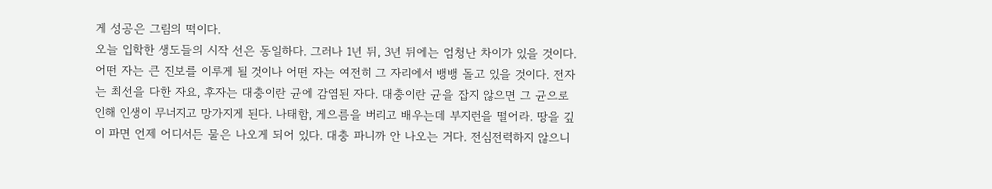게 성공은 그림의 떡이다.
오늘 입학한 생도들의 시작 선은 동일하다. 그러나 1년 뒤, 3년 뒤에는 엄청난 차이가 있을 것이다. 어떤 자는 큰 진보를 이루게 될 것이나 어떤 자는 여전히 그 자리에서 뱅뱅 돌고 있을 것이다. 전자는 최선을 다한 자요, 후자는 대충이란 균에 감염된 자다. 대충이란 균을 잡지 않으면 그 균으로 인해 인생이 무너지고 망가지게 된다. 나태함, 게으름을 버리고 배우는데 부지런을 떨어라. 땅을 깊이 파면 언제 어디서든 물은 나오게 되어 있다. 대충 파니까 안 나오는 거다. 전심전력하지 않으니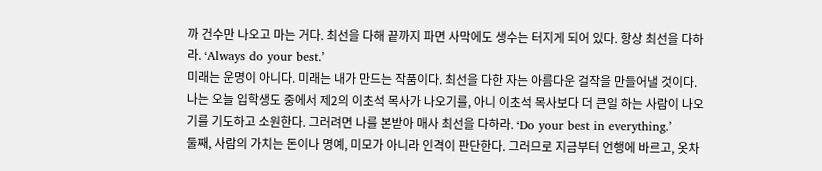까 건수만 나오고 마는 거다. 최선을 다해 끝까지 파면 사막에도 생수는 터지게 되어 있다. 항상 최선을 다하라. ‘Always do your best.’
미래는 운명이 아니다. 미래는 내가 만드는 작품이다. 최선을 다한 자는 아름다운 걸작을 만들어낼 것이다. 나는 오늘 입학생도 중에서 제2의 이초석 목사가 나오기를, 아니 이초석 목사보다 더 큰일 하는 사람이 나오기를 기도하고 소원한다. 그러려면 나를 본받아 매사 최선을 다하라. ‘Do your best in everything.’
둘째, 사람의 가치는 돈이나 명예, 미모가 아니라 인격이 판단한다. 그러므로 지금부터 언행에 바르고, 옷차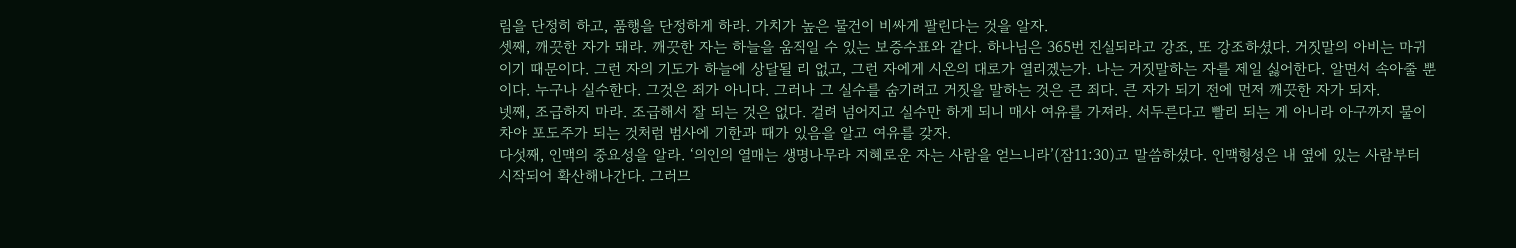림을 단정히 하고, 품행을 단정하게 하라. 가치가 높은 물건이 비싸게 팔린다는 것을 알자.
셋째, 깨끗한 자가 돼라. 깨끗한 자는 하늘을 움직일 수 있는 보증수표와 같다. 하나님은 365번 진실되라고 강조, 또 강조하셨다. 거짓말의 아비는 마귀이기 때문이다. 그런 자의 기도가 하늘에 상달될 리 없고, 그런 자에게 시온의 대로가 열리겠는가. 나는 거짓말하는 자를 제일 싫어한다. 알면서 속아줄 뿐이다. 누구나 실수한다. 그것은 죄가 아니다. 그러나 그 실수를 숨기려고 거짓을 말하는 것은 큰 죄다. 큰 자가 되기 전에 먼저 깨끗한 자가 되자.
넷째, 조급하지 마라. 조급해서 잘 되는 것은 없다. 걸려 넘어지고 실수만 하게 되니 매사 여유를 가져라. 서두른다고 빨리 되는 게 아니라 아구까지 물이 차야 포도주가 되는 것처럼 범사에 기한과 때가 있음을 알고 여유를 갖자.
다섯째, 인맥의 중요성을 알라. ‘의인의 열매는 생명나무라 지혜로운 자는 사람을 얻느니라’(잠11:30)고 말씀하셨다. 인맥형성은 내 옆에 있는 사람부터 시작되어 확산해나간다. 그러므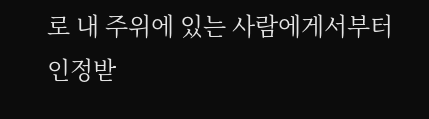로 내 주위에 있는 사람에게서부터 인정받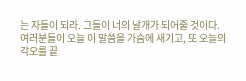는 자들이 되라. 그들이 너의 날개가 되어줄 것이다.
여러분들이 오늘 이 말씀을 가슴에 새기고, 또 오늘의 각오를 끝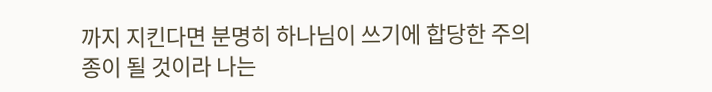까지 지킨다면 분명히 하나님이 쓰기에 합당한 주의 종이 될 것이라 나는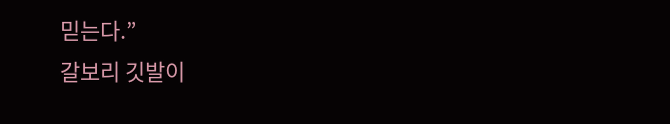믿는다.”
갈보리 깃발이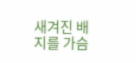새겨진 배지를 가슴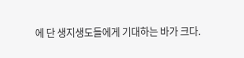에 단 생지생도들에게 기대하는 바가 크다.